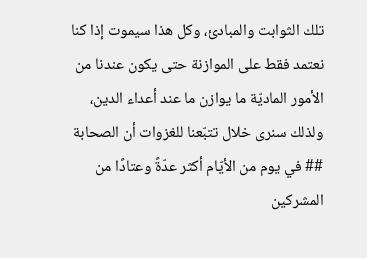تلك الثوابت والمبادئ، وكل هذا سيموت إذا كنا نعتمد فقط على الموازنة حتى يكون عندنا من الأمور الماديّة ما يوازن ما عند أعداء الدين، ولذلك سنرى خلال تتبّعنا للغزوات أن الصحابة ## في يوم من الأيّام أكثر عدّةً وعتادًا من المشركين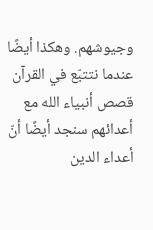وجيوشهم. وهكذا أيضًا عندما نتتبّع في القرآن قصص أنبياء الله مع أعدائهم سنجد أيضًا أنّ أعداء الدين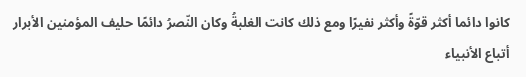كانوا دائما أكثر قوّةً وأكثر نفيرًا ومع ذلك كانت الغلبةُ وكان النّصرُ دائمًا حليف المؤمنين الأبرار أتباع الأنبياء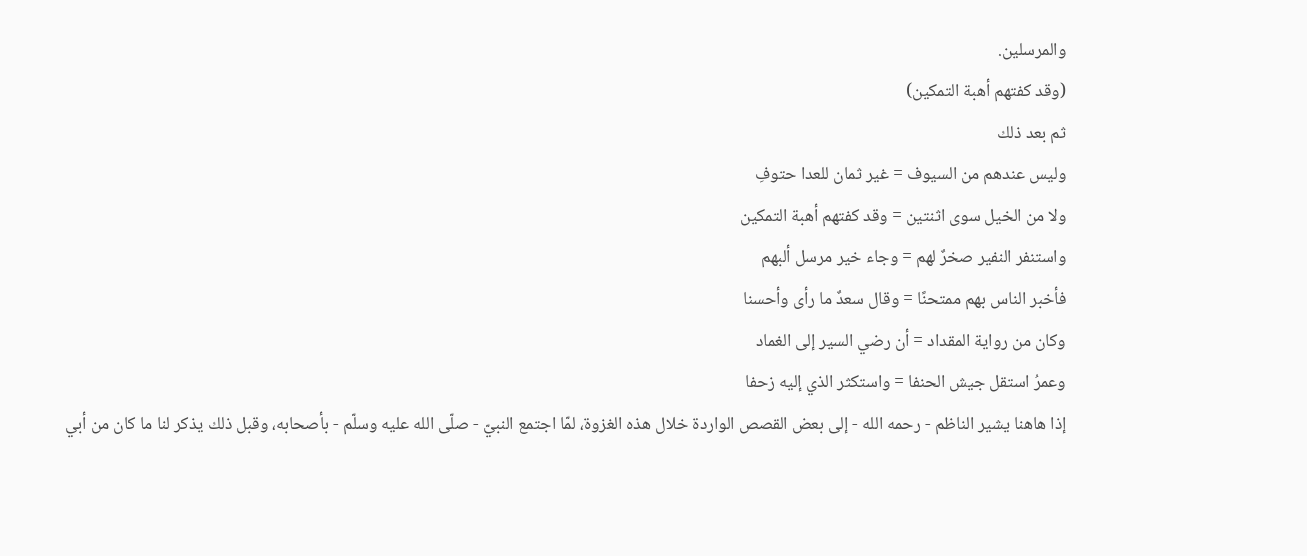والمرسلين.
(وقد كفتهم أهبة التمكين)
ثم بعد ذلك
وليس عندهم من السيوف = غير ثمان للعدا حتوفِ
ولا من الخيل سوى اثنتين = وقد كفتهم أهبة التمكين
واستنفر النفير صخرٌ لهم = وجاء خير مرسل ألبهم
فأخبر الناس بهم ممتحنًا = وقال سعدٌ ما رأى وأحسنا
وكان من رواية المقداد = أن رضي السير إلى الغماد
وعمرُ استقل جيش الحنفا = واستكثر الذي إليه زحفا
إذا هاهنا يشير الناظم - رحمه الله - إلى بعض القصص الواردة خلال هذه الغزوة، لمّا اجتمع النبيّ - صلّى الله عليه وسلّم - بأصحابه، وقبل ذلك يذكر لنا ما كان من أبي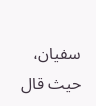سفيان، حيث قال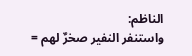الناظم:
واستنفر النفير صخرٌ لهم =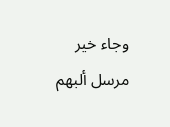وجاء خير مرسل ألبهم